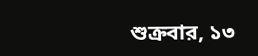শুক্রবার, ১৩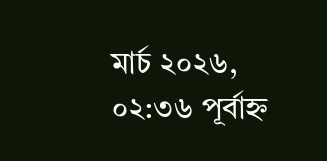মার্চ ২০২৬, ০২:৩৬ পূর্বাহ্ন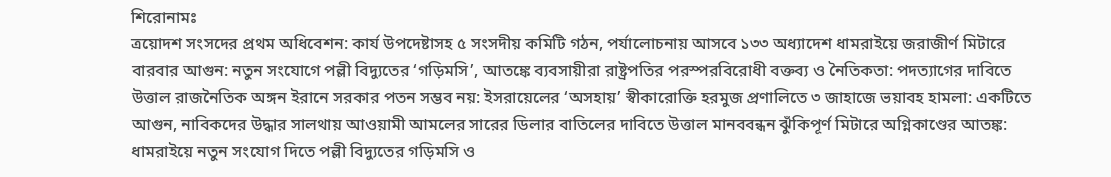শিরোনামঃ
ত্রয়োদশ সংসদের প্রথম অধিবেশন: কার্য উপদেষ্টাসহ ৫ সংসদীয় কমিটি গঠন, পর্যালোচনায় আসবে ১৩৩ অধ্যাদেশ ধামরাইয়ে জরাজীর্ণ মিটারে বারবার আগুন: নতুন সংযোগে পল্লী বিদ্যুতের ‘গড়িমসি’, আতঙ্কে ব্যবসায়ীরা রাষ্ট্রপতির পরস্পরবিরোধী বক্তব্য ও নৈতিকতা: পদত্যাগের দাবিতে উত্তাল রাজনৈতিক অঙ্গন ইরানে সরকার পতন সম্ভব নয়: ইসরায়েলের ‘অসহায়’ স্বীকারোক্তি হরমুজ প্রণালিতে ৩ জাহাজে ভয়াবহ হামলা: একটিতে আগুন, নাবিকদের উদ্ধার সালথায় আওয়ামী আমলের সারের ডিলার বাতিলের দাবিতে উত্তাল মানববন্ধন ঝুঁকিপূর্ণ মিটারে অগ্নিকাণ্ডের আতঙ্ক: ধামরাইয়ে নতুন সংযোগ দিতে পল্লী বিদ্যুতের গড়িমসি ও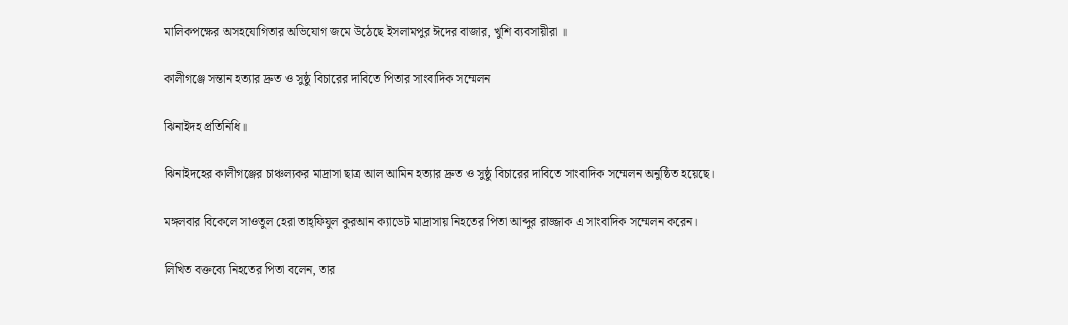মালিকপক্ষের অসহযোগিতার অভিযোগ জমে উঠেছে ইসলামপুর ঈদের বাজার, খুশি ব্যবসায়ীরা ॥

কালীগঞ্জে সন্তান হত্যার দ্রুত ও সুষ্ঠু বিচারের দাবিতে পিতার সাংবাদিক সম্মেলন

ঝিনাইদহ প্রতিনিধি॥

ঝিনাইদহের কালীগঞ্জের চাঞ্চল্যকর মাদ্রাসা ছাত্র আল আমিন হত্যার দ্রুত ও সুষ্ঠু বিচারের দাবিতে সাংবাদিক সম্মেলন অনুষ্ঠিত হয়েছে।

মঙ্গলবার বিকেলে সাওতুল হেরা তাহ্ফিযুল কুরআন ক্যাডেট মাদ্রাসায় নিহতের পিতা আব্দুর রাজ্জাক এ সাংবাদিক সম্মেলন করেন।

লিখিত বক্তব্যে নিহতের পিতা বলেন, তার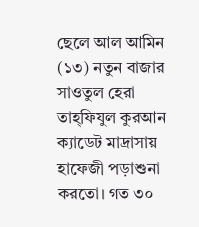ছেলে আল আমিন (১৩) নতুন বাজার সাওতুল হেরা তাহ্ফিযুল কুরআন ক্যাডেট মাদ্রাসায় হাফেজী পড়াশুনা করতো। গত ৩০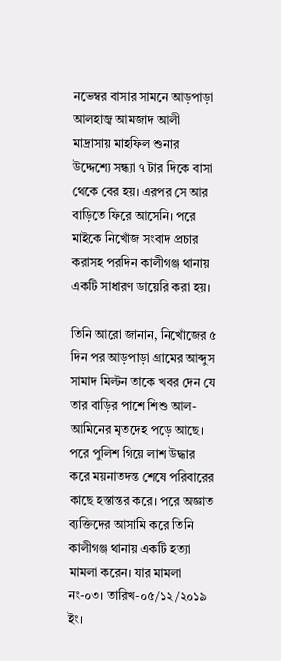নভেম্বর বাসার সামনে আড়পাড়া আলহাজ্ব আমজাদ আলী মাদ্রাসায় মাহফিল শুনার উদ্দেশ্যে সন্ধ্যা ৭ টার দিকে বাসা থেকে বের হয়। এরপর সে আর বাড়িতে ফিরে আসেনি। পরে মাইকে নিখোঁজ সংবাদ প্রচার করাসহ পরদিন কালীগঞ্জ থানায় একটি সাধারণ ডায়েরি করা হয়।

তিনি আরো জানান, নিখোঁজের ৫ দিন পর আড়পাড়া গ্রামের আব্দুস সামাদ মিল্টন তাকে খবর দেন যে তার বাড়ির পাশে শিশু আল-আমিনের মৃতদেহ পড়ে আছে। পরে পুলিশ গিয়ে লাশ উদ্ধার করে ময়নাতদন্ত শেষে পরিবারের কাছে হস্তান্তর করে। পরে অজ্ঞাত ব্যক্তিদের আসামি করে তিনি কালীগঞ্জ থানায় একটি হত্যা মামলা করেন। যার মামলা নং-০৩। তারিখ-০৫/১২/২০১৯ ইং।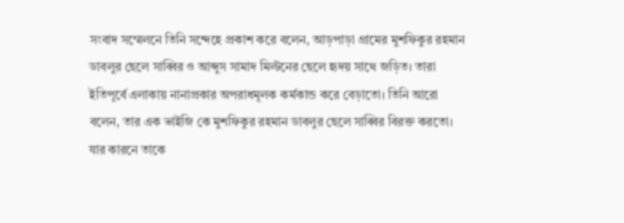সংবাদ সম্মেলনে তিনি সন্দেহে প্রকাশ করে বলেন, আড়পাড়া গ্রামের মুশফিকুর রহমান ডাবলুর ছেলে সাব্বির ও আব্দুস সামাদ মিল্টনের ছেলে হৃদয় সাথে জড়িত। তারা ইতিপূর্বে এলাকায় নানাপ্রকার অপরাধমূলক কর্মকান্ড করে বেড়াতো। তিনি আরো বলেন, তার এক ভাইজি কে মুশফিকুর রহমান ডাবলুর ছেলে সাব্বির বিরক্ত করতো। যার কারনে তাকে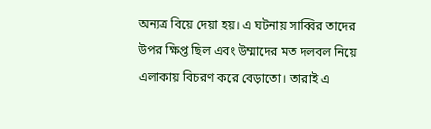অন্যত্র বিয়ে দেয়া হয়। এ ঘটনায় সাব্বির তাদের উপর ক্ষিপ্ত ছিল এবং উম্মাদের মত দলবল নিয়ে এলাকায় বিচরণ করে বেড়াতো। তারাই এ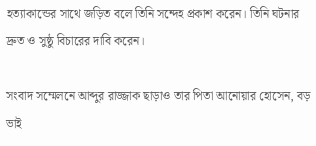হত্যাকান্ডের সাথে জড়িত বলে তিনি সন্দেহ প্রকাশ করেন। তিনি ঘটনার দ্রুত ও সুষ্ঠু বিচারের দাবি করেন।

সংবাদ সম্মেলনে আব্দুর রাজ্জাক ছাড়াও তার পিতা আনোয়ার হোসেন, বড় ভাই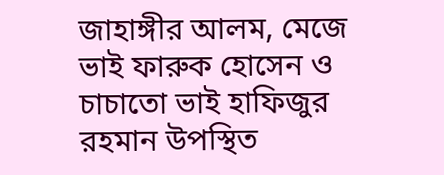জাহাঙ্গীর আলম, মেজে ভাই ফারুক হোসেন ও চাচাতো ভাই হাফিজুর রহমান উপস্থিত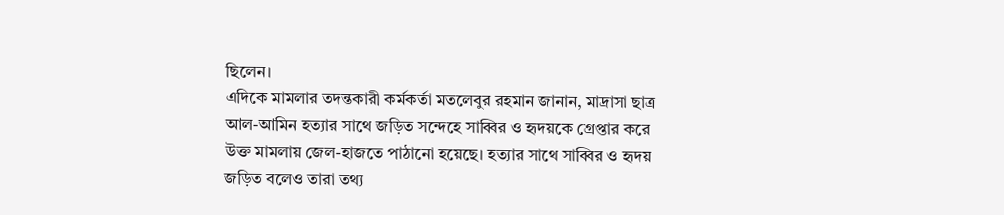ছিলেন।
এদিকে মামলার তদন্তকারী কর্মকর্তা মতলেবুর রহমান জানান, মাদ্রাসা ছাত্র আল-আমিন হত্যার সাথে জড়িত সন্দেহে সাব্বির ও হৃদয়কে গ্রেপ্তার করে উক্ত মামলায় জেল-হাজতে পাঠানো হয়েছে। হত্যার সাথে সাব্বির ও হৃদয় জড়িত বলেও তারা তথ্য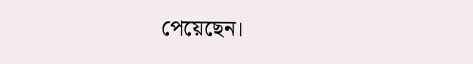পেয়েছেন।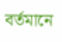বর্তমানে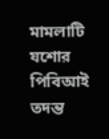মামলাটি যশোর পিবিআই তদন্ত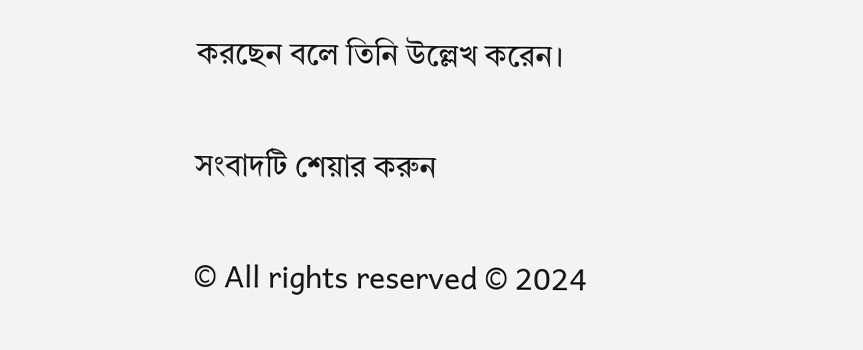করছেন বলে তিনি উল্লেখ করেন।

সংবাদটি শেয়ার করুন

© All rights reserved © 2024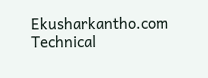Ekusharkantho.com
Technical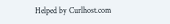Helped by Curlhost.com